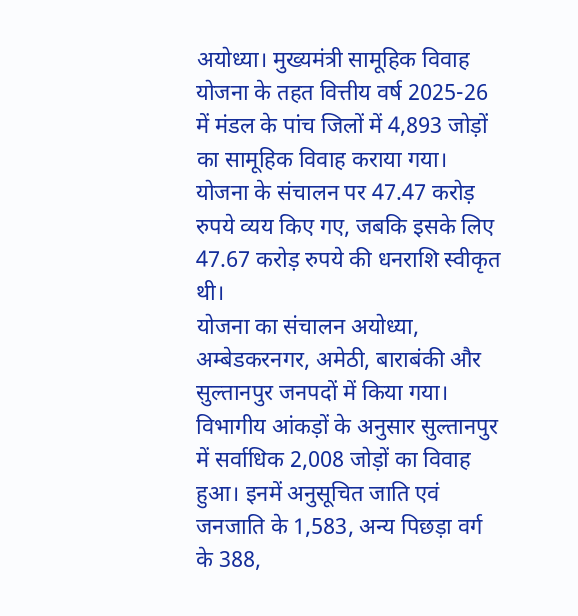अयोध्या। मुख्यमंत्री सामूहिक विवाह योजना के तहत वित्तीय वर्ष 2025-26 में मंडल के पांच जिलों में 4,893 जोड़ों का सामूहिक विवाह कराया गया। योजना के संचालन पर 47.47 करोड़ रुपये व्यय किए गए, जबकि इसके लिए 47.67 करोड़ रुपये की धनराशि स्वीकृत थी।
योजना का संचालन अयोध्या, अम्बेडकरनगर, अमेठी, बाराबंकी और सुल्तानपुर जनपदों में किया गया। विभागीय आंकड़ों के अनुसार सुल्तानपुर में सर्वाधिक 2,008 जोड़ों का विवाह हुआ। इनमें अनुसूचित जाति एवं जनजाति के 1,583, अन्य पिछड़ा वर्ग के 388,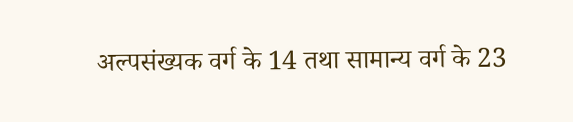अल्पसंख्यक वर्ग के 14 तथा सामान्य वर्ग के 23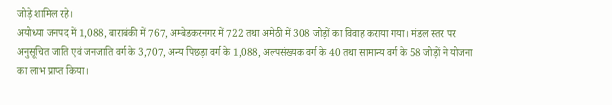जोड़े शामिल रहे।
अयोध्या जनपद में 1,088, बाराबंकी में 767, अम्बेडकरनगर में 722 तथा अमेठी में 308 जोड़ों का विवाह कराया गया। मंडल स्तर पर अनुसूचित जाति एवं जनजाति वर्ग के 3,707, अन्य पिछड़ा वर्ग के 1,088, अल्पसंख्यक वर्ग के 40 तथा सामान्य वर्ग के 58 जोड़ों ने योजना का लाभ प्राप्त किया।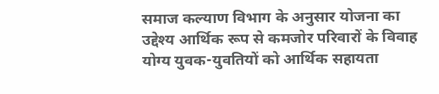समाज कल्याण विभाग के अनुसार योजना का उद्देश्य आर्थिक रूप से कमजोर परिवारों के विवाह योग्य युवक-युवतियों को आर्थिक सहायता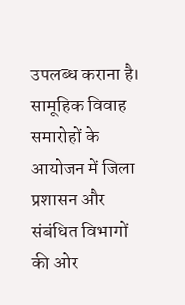उपलब्ध कराना है। सामूहिक विवाह समारोहों के आयोजन में जिला प्रशासन और संबंधित विभागों की ओर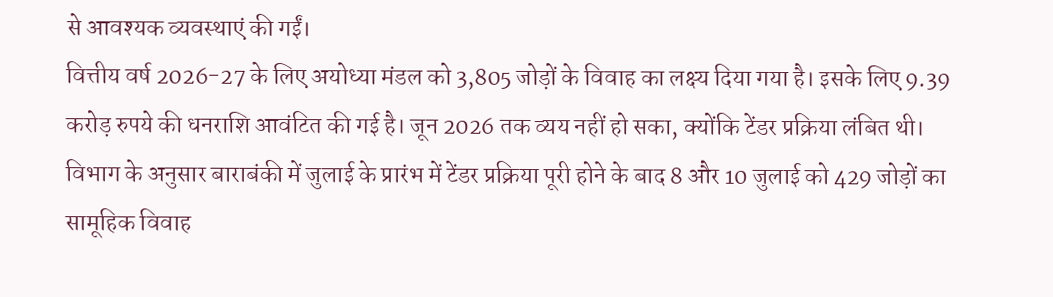से आवश्यक व्यवस्थाएं की गईं।
वित्तीय वर्ष 2026-27 के लिए अयोध्या मंडल को 3,805 जोड़ों के विवाह का लक्ष्य दिया गया है। इसके लिए 9.39 करोड़ रुपये की धनराशि आवंटित की गई है। जून 2026 तक व्यय नहीं हो सका, क्योंकि टेंडर प्रक्रिया लंबित थी। विभाग के अनुसार बाराबंकी में जुलाई के प्रारंभ में टेंडर प्रक्रिया पूरी होने के बाद 8 और 10 जुलाई को 429 जोड़ों का सामूहिक विवाह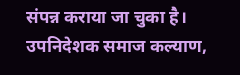संपन्न कराया जा चुका है।
उपनिदेशक समाज कल्याण,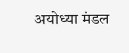अयोध्या मंडल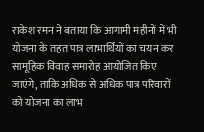राकेश रमन ने बताया कि आगामी महीनों में भी योजना के तहत पात्र लाभार्थियों का चयन कर सामूहिक विवाह समारोह आयोजित किए जाएंगे, ताकि अधिक से अधिक पात्र परिवारों को योजना का लाभ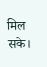मिल सके।